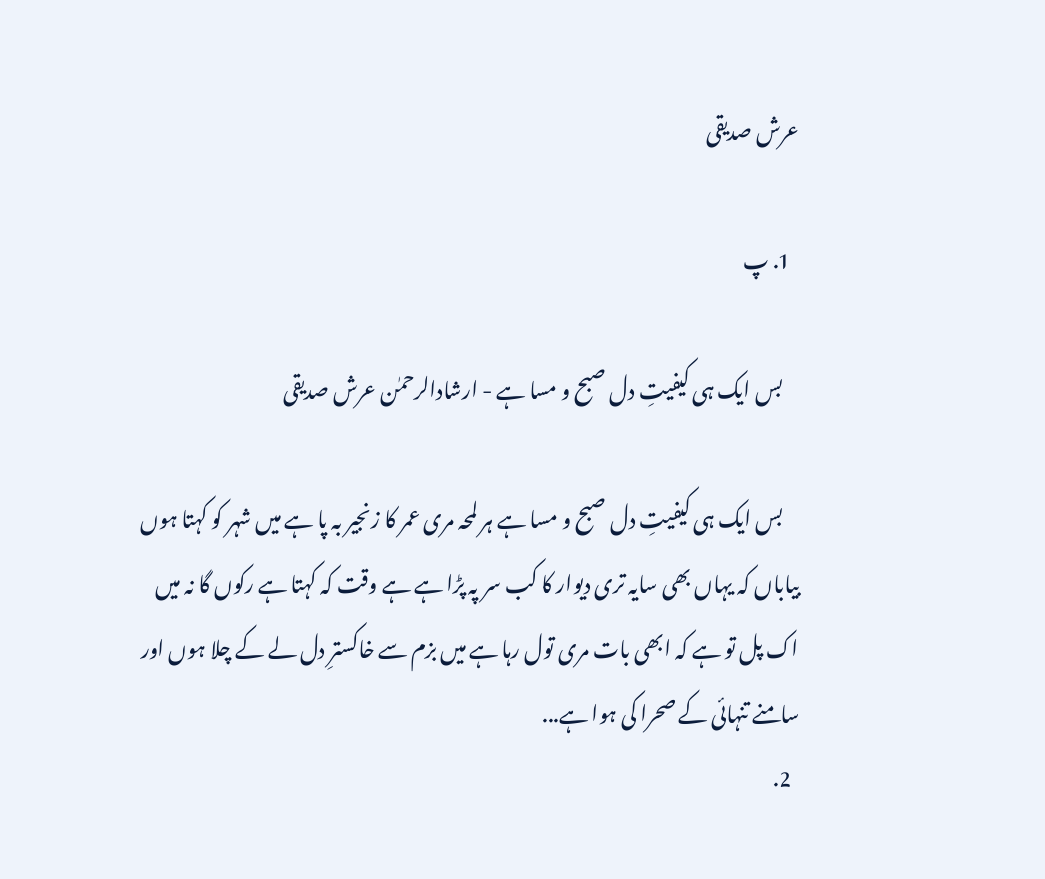عرش صدیقی

  1. پ

    بس ایک ہی کیفیتِ دل صبح و مسا ہے - ارشادالرحمٰن عرش صدیقی

    بس ایک ہی کیفیتِ دل صبح و مسا ہے ہر لمحہ مری عمر کا زنجیر بہ پا ہے میں شہر کو کہتا ہوں بیاباں کہ یہاں بھی سایہ تری دیوار کا کب سر پہ پڑا ہے ہے وقت کہ کہتا ہے رکوں گا نہ میں اک پل تو ہے کہ ابھی بات مری تول رہا ہے میں بزم سے خاکسترِ دل لے کے چلا ہوں اور سامنے تنہائی کے صحرا کی ہوا ہے...
  2.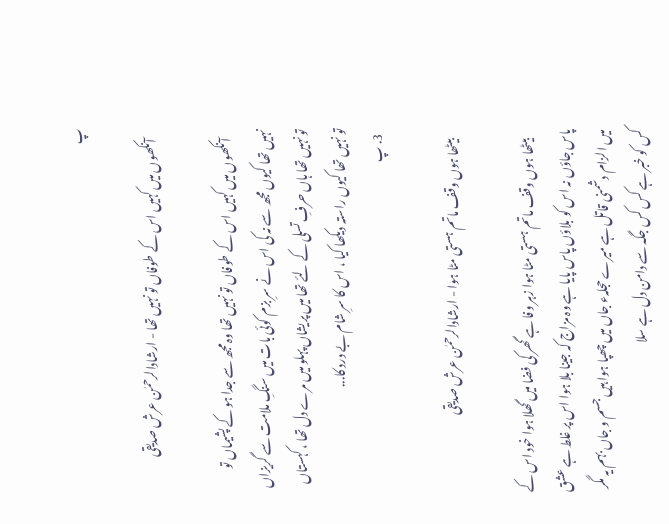پ

    آنکھوں میں کہیں اس کے طوفاں تو نہیں تھا - ارشادالرحمٰن عرش صدیقی

    آنکھوں میں کہیں اس کے طوفاں تو نہیں تھا وہ مجھ سے جدا ہو کے پشیماں تو نہیں تھا کیوں مجھ سے نہ کی اس نے سرِ بزم کوئی بات میں سنگِ ملامت سے گریزاں تو نہیں تھا ہاں حرفِ تسلی کے لئے تھا میں پریشاں پہلو میں مرے دل تھا ، کہستاں تو نہیں تھا کیوں راستہ دیکھا کیا ، اس کا سرِ شام بے درد کا...
  3. پ

    بیٹھا ہوں وقف ماتم ہستی مٹا ہوا - ارشادالرحمٰن عرش صدیقی

    بیٹھا ہوں وقف ماتم ہستی مٹا ہوا زہر وفا ہے گھر کی فضا میں گھلا ہوا خود اس کے پاس جاؤں نہ اس کو بلاؤں پاس پایا ہے وہ مزاج کہ جینا بلا ہوا اس پر غلط ہے عشق میں الزام دشمنی قاتل ہے میرے حجلہء جاں میں چھپا ہوا ہیں جسم و جاں بہم یہ مگر کس کو خبر ہے کس کس جگہ سے دامن دل ہے سلا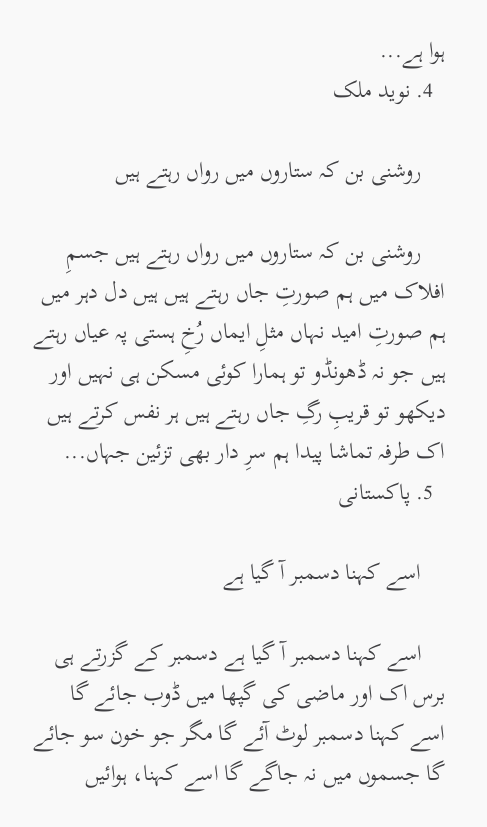ہوا ہے...
  4. نوید ملک

    روشنی بن کہ ستاروں میں رواں رہتے ہیں

    روشنی بن کہ ستاروں میں رواں رہتے ہیں جسمِ افلاک میں ہم صورتِ جاں رہتے ہیں ہیں دل دہر میں ہم صورتِ امید نہاں مثلِ ایماں رُخِ ہستی پہ عیاں رہتے ہیں جو نہ ڈھونڈو تو ہمارا کوئی مسکن ہی نہیں اور دیکھو تو قریبِ رگِ جاں رہتے ہیں ہر نفس کرتے ہیں اک طرفہ تماشا پیدا ہم سرِ دار بھی تزئین جہاں...
  5. پاکستانی

    اسے کہنا دسمبر آ گیا ہے

    اسے کہنا دسمبر آ گیا ہے دسمبر کے گزرتے ہی برس اک اور ماضی کی گپھا میں ڈوب جائے گا اسے کہنا دسمبر لوٹ آئے گا مگر جو خون سو جائے گا جسموں میں نہ جاگے گا اسے کہنا، ہوائیں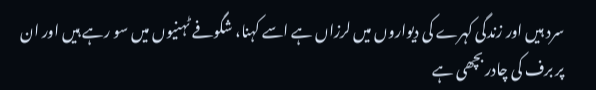سرد ہیں اور زندگی کہرے کی دیواروں میں لرزاں ہے اسے کہنا، شگوفے ٹہنیوں میں سو رہے ہیں اور ان پر برف کی چادر بچھی ہے